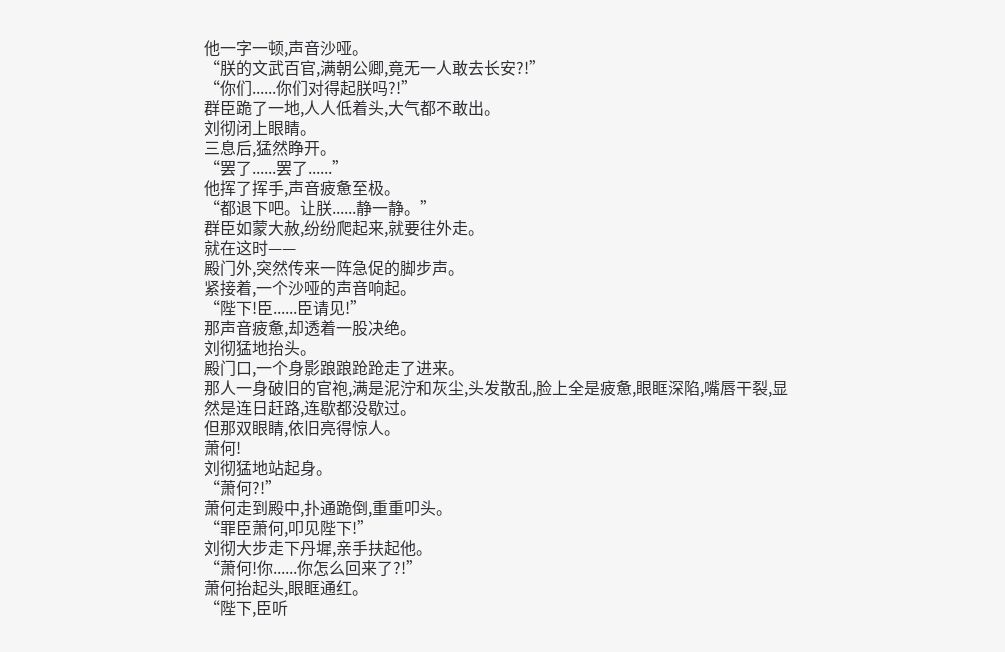他一字一顿,声音沙哑。
“朕的文武百官,满朝公卿,竟无一人敢去长安?!”
“你们......你们对得起朕吗?!”
群臣跪了一地,人人低着头,大气都不敢出。
刘彻闭上眼睛。
三息后,猛然睁开。
“罢了......罢了......”
他挥了挥手,声音疲惫至极。
“都退下吧。让朕......静一静。”
群臣如蒙大赦,纷纷爬起来,就要往外走。
就在这时——
殿门外,突然传来一阵急促的脚步声。
紧接着,一个沙哑的声音响起。
“陛下!臣......臣请见!”
那声音疲惫,却透着一股决绝。
刘彻猛地抬头。
殿门口,一个身影踉踉跄跄走了进来。
那人一身破旧的官袍,满是泥泞和灰尘,头发散乱,脸上全是疲惫,眼眶深陷,嘴唇干裂,显然是连日赶路,连歇都没歇过。
但那双眼睛,依旧亮得惊人。
萧何!
刘彻猛地站起身。
“萧何?!”
萧何走到殿中,扑通跪倒,重重叩头。
“罪臣萧何,叩见陛下!”
刘彻大步走下丹墀,亲手扶起他。
“萧何!你......你怎么回来了?!”
萧何抬起头,眼眶通红。
“陛下,臣听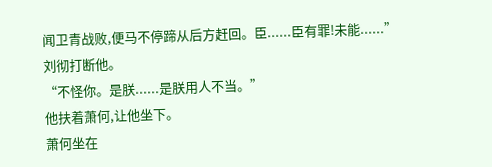闻卫青战败,便马不停蹄从后方赶回。臣......臣有罪!未能......”
刘彻打断他。
“不怪你。是朕......是朕用人不当。”
他扶着萧何,让他坐下。
萧何坐在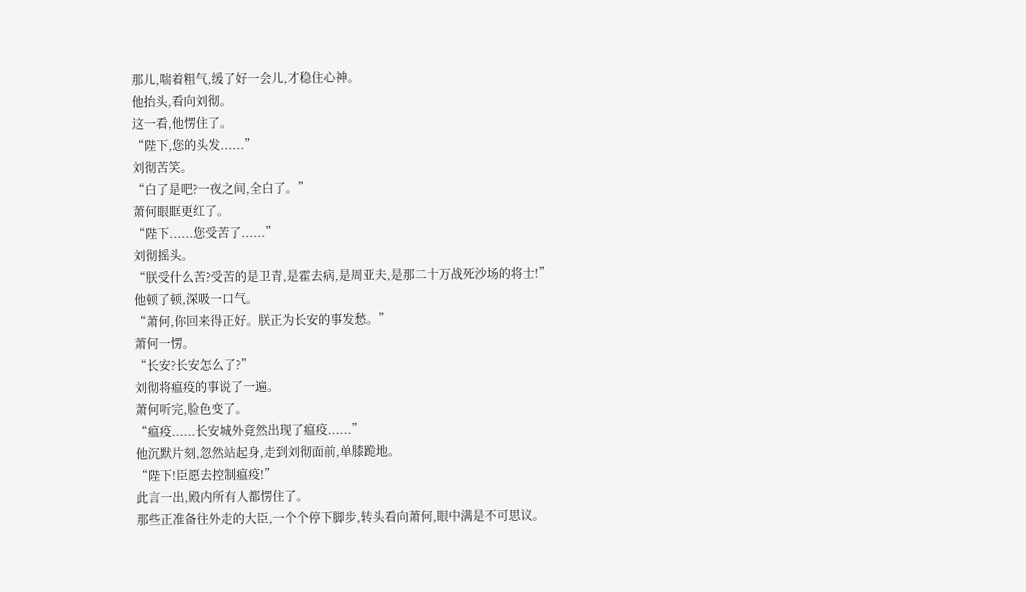那儿,喘着粗气,缓了好一会儿,才稳住心神。
他抬头,看向刘彻。
这一看,他愣住了。
“陛下,您的头发......”
刘彻苦笑。
“白了是吧?一夜之间,全白了。”
萧何眼眶更红了。
“陛下......您受苦了......”
刘彻摇头。
“朕受什么苦?受苦的是卫青,是霍去病,是周亚夫,是那二十万战死沙场的将士!”
他顿了顿,深吸一口气。
“萧何,你回来得正好。朕正为长安的事发愁。”
萧何一愣。
“长安?长安怎么了?”
刘彻将瘟疫的事说了一遍。
萧何听完,脸色变了。
“瘟疫......长安城外竟然出现了瘟疫......”
他沉默片刻,忽然站起身,走到刘彻面前,单膝跪地。
“陛下!臣愿去控制瘟疫!”
此言一出,殿内所有人都愣住了。
那些正准备往外走的大臣,一个个停下脚步,转头看向萧何,眼中满是不可思议。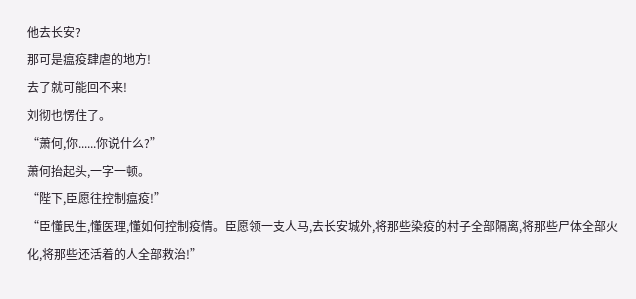他去长安?
那可是瘟疫肆虐的地方!
去了就可能回不来!
刘彻也愣住了。
“萧何,你......你说什么?”
萧何抬起头,一字一顿。
“陛下,臣愿往控制瘟疫!”
“臣懂民生,懂医理,懂如何控制疫情。臣愿领一支人马,去长安城外,将那些染疫的村子全部隔离,将那些尸体全部火化,将那些还活着的人全部救治!”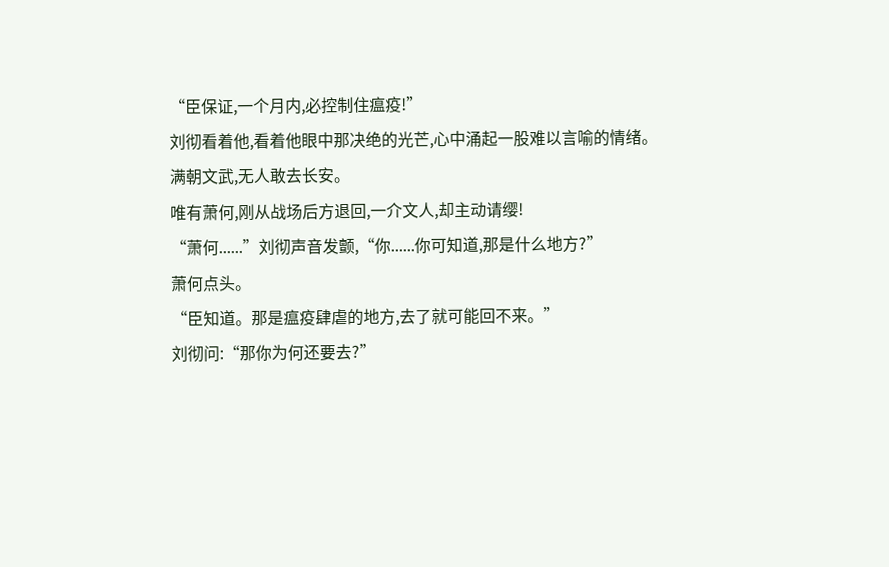“臣保证,一个月内,必控制住瘟疫!”
刘彻看着他,看着他眼中那决绝的光芒,心中涌起一股难以言喻的情绪。
满朝文武,无人敢去长安。
唯有萧何,刚从战场后方退回,一介文人,却主动请缨!
“萧何......”刘彻声音发颤,“你......你可知道,那是什么地方?”
萧何点头。
“臣知道。那是瘟疫肆虐的地方,去了就可能回不来。”
刘彻问:“那你为何还要去?”